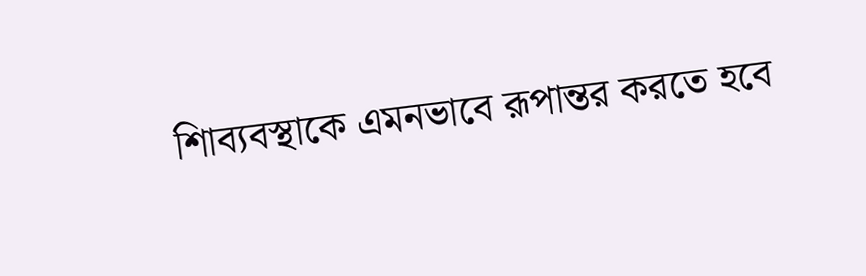শিাব্যবস্থাকে এমনভাবে রূপান্তর করতে হবে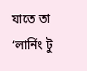যাতে তা ‘লার্নিং টু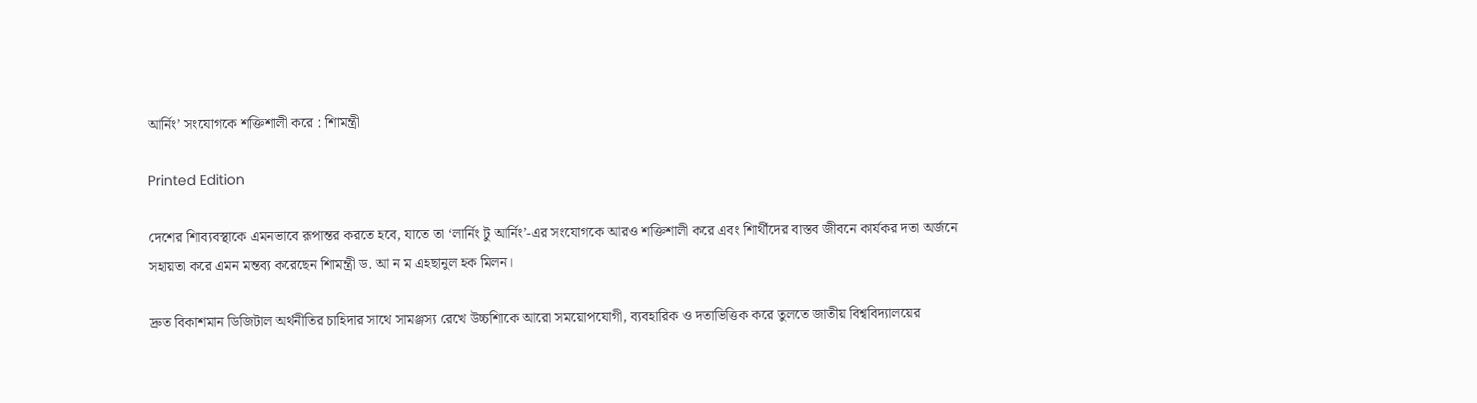আর্নিং’ সংযোগকে শক্তিশালী করে : শিামন্ত্রী

Printed Edition

দেশের শিাব্যবস্থাকে এমনভাবে রূপান্তর করতে হবে, যাতে তা ‘লার্নিং টু আর্নিং’-এর সংযোগকে আরও শক্তিশালী করে এবং শিার্থীদের বাস্তব জীবনে কার্যকর দতা অর্জনে সহায়তা করে এমন মন্তব্য করেছেন শিামন্ত্রী ড. আ ন ম এহছানুল হক মিলন।

দ্রুত বিকাশমান ডিজিটাল অর্থনীতির চাহিদার সাথে সামঞ্জস্য রেখে উচ্চশিাকে আরো সময়োপযোগী, ব্যবহারিক ও দতাভিত্তিক করে তুলতে জাতীয় বিশ্ববিদ্যালয়ের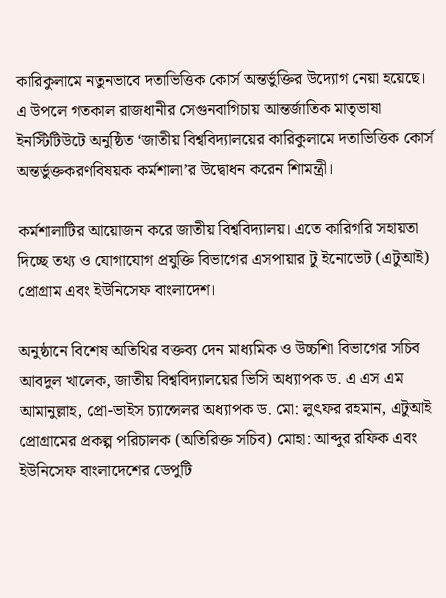কারিকুলামে নতুনভাবে দতাভিত্তিক কোর্স অন্তর্ভুক্তির উদ্যোগ নেয়া হয়েছে। এ উপলে গতকাল রাজধানীর সেগুনবাগিচায় আন্তর্জাতিক মাতৃভাষা ইনস্টিটিউটে অনুষ্ঠিত ‘জাতীয় বিশ্ববিদ্যালয়ের কারিকুলামে দতাভিত্তিক কোর্স অন্তর্ভুক্তকরণবিষয়ক কর্মশালা’র উদ্বোধন করেন শিামন্ত্রী।

কর্মশালাটির আয়োজন করে জাতীয় বিশ্ববিদ্যালয়। এতে কারিগরি সহায়তা দিচ্ছে তথ্য ও যোগাযোগ প্রযুক্তি বিভাগের এসপায়ার টু ইনোভেট (এটুআই) প্রোগ্রাম এবং ইউনিসেফ বাংলাদেশ।

অনুষ্ঠানে বিশেষ অতিথির বক্তব্য দেন মাধ্যমিক ও উচ্চশিা বিভাগের সচিব আবদুল খালেক, জাতীয় বিশ্ববিদ্যালয়ের ভিসি অধ্যাপক ড. এ এস এম আমানুল্লাহ, প্রো-ভাইস চ্যান্সেলর অধ্যাপক ড. মো: লুৎফর রহমান, এটুআই প্রোগ্রামের প্রকল্প পরিচালক (অতিরিক্ত সচিব) মোহা: আব্দুর রফিক এবং ইউনিসেফ বাংলাদেশের ডেপুটি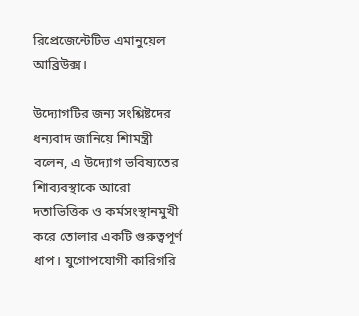রিপ্রেজেন্টেটিভ এমানুয়েল আব্রিউক্স।

উদ্যোগটির জন্য সংশ্লিষ্টদের ধন্যবাদ জানিয়ে শিামন্ত্রী বলেন, এ উদ্যোগ ভবিষ্যতের শিাব্যবস্থাকে আরো দতাভিত্তিক ও কর্মসংস্থানমুখী করে তোলার একটি গুরুত্বপূর্ণ ধাপ। যুগোপযোগী কারিগরি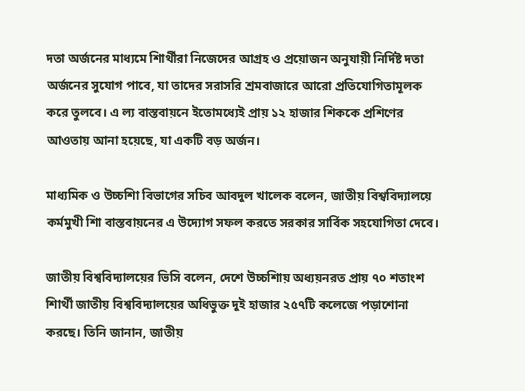দতা অর্জনের মাধ্যমে শিার্থীরা নিজেদের আগ্রহ ও প্রয়োজন অনুযায়ী নির্দিষ্ট দতা অর্জনের সুযোগ পাবে, যা তাদের সরাসরি শ্রমবাজারে আরো প্রতিযোগিতামূলক করে তুলবে। এ ল্য বাস্তবায়নে ইতোমধ্যেই প্রায় ১২ হাজার শিককে প্রশিণের আওতায় আনা হয়েছে, যা একটি বড় অর্জন।

মাধ্যমিক ও উচ্চশিা বিভাগের সচিব আবদুল খালেক বলেন, জাতীয় বিশ্ববিদ্যালয়ে কর্মমুখী শিা বাস্তবায়নের এ উদ্যোগ সফল করতে সরকার সার্বিক সহযোগিতা দেবে।

জাতীয় বিশ্ববিদ্যালয়ের ভিসি বলেন, দেশে উচ্চশিায় অধ্যয়নরত প্রায় ৭০ শতাংশ শিার্থী জাতীয় বিশ্ববিদ্যালয়ের অধিভুক্ত দুই হাজার ২৫৭টি কলেজে পড়াশোনা করছে। তিনি জানান, জাতীয়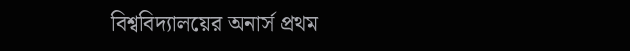বিশ্ববিদ্যালয়ের অনার্স প্রথম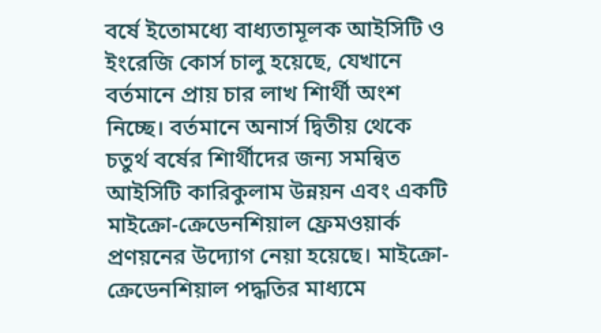বর্ষে ইতোমধ্যে বাধ্যতামূলক আইসিটি ও ইংরেজি কোর্স চালু হয়েছে, যেখানে বর্তমানে প্রায় চার লাখ শিার্থী অংশ নিচ্ছে। বর্তমানে অনার্স দ্বিতীয় থেকে চতুর্থ বর্ষের শিার্থীদের জন্য সমন্বিত আইসিটি কারিকুলাম উন্নয়ন এবং একটি মাইক্রো-ক্রেডেনশিয়াল ফ্রেমওয়ার্ক প্রণয়নের উদ্যোগ নেয়া হয়েছে। মাইক্রো-ক্রেডেনশিয়াল পদ্ধতির মাধ্যমে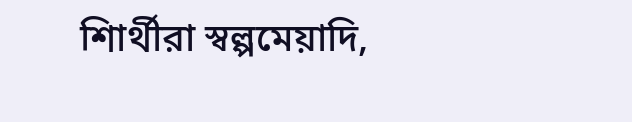শিার্থীরা স্বল্পমেয়াদি,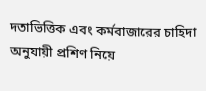দতাভিত্তিক এবং কর্মবাজারের চাহিদা অনুযায়ী প্রশিণ নিয়ে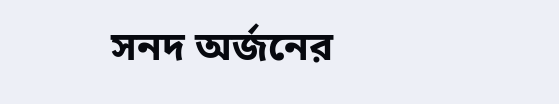সনদ অর্জনের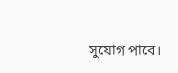সুযোগ পাবে।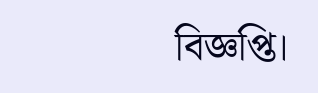বিজ্ঞপ্তি।